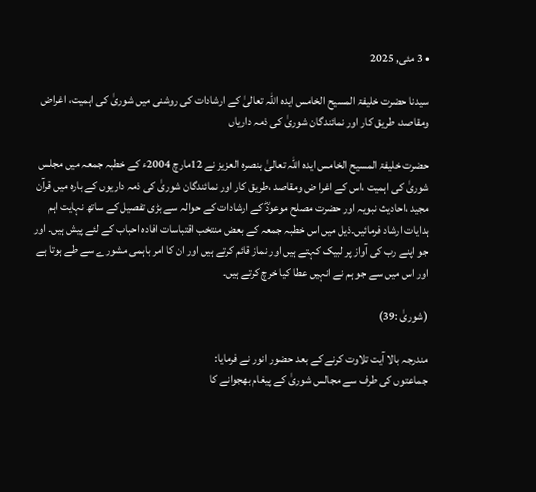• 3 مئی, 2025

سیدنا حضرت خلیفۃ المسیح الخامس ایدہ اللہ تعالیٰ کے ارشادات کی روشنی میں شوریٰ کی اہمیت، اغراض ومقاصد، طریق کار اور نمائندگان شوریٰ کی ذمہ داریاں

حضرت خلیفۃ المسیح الخامس ایدہ اللہ تعالیٰ بنصرہ العزیز نے 12مارچ 2004ء کے خطبہ جمعہ میں مجلس شوریٰ کی اہمیت ،اس کے اغرا ض ومقاصد ،طریق کار اور نمائندگان شوریٰ کی ذمہ داریوں کے بارہ میں قرآن مجید ،احادیث نبویہ اور حضرت مصلح موعودؓ کے ارشادات کے حوالہ سے بڑی تفصیل کے ساتھ نہایت اہم ہدایات ارشاد فرمائیں۔ذیل میں اس خطبہ جمعہ کے بعض منتخب اقتباسات افادہ احباب کے لئے پیش ہیں۔ اور جو اپنے رب کی آواز پر لبیک کہتے ہیں اور نماز قائم کرتے ہیں اور ان کا امر باہمی مشورے سے طے ہوتا ہے اور اس میں سے جو ہم نے انہیں عطا کیا خرچ کرتے ہیں۔

(شوریٰ :39)

مندرجہ بالا آیت تلاوت کرنے کے بعد حضور انور نے فرمایا:
جماعتوں کی طرف سے مجالس شوریٰ کے پیغام بھجوانے کا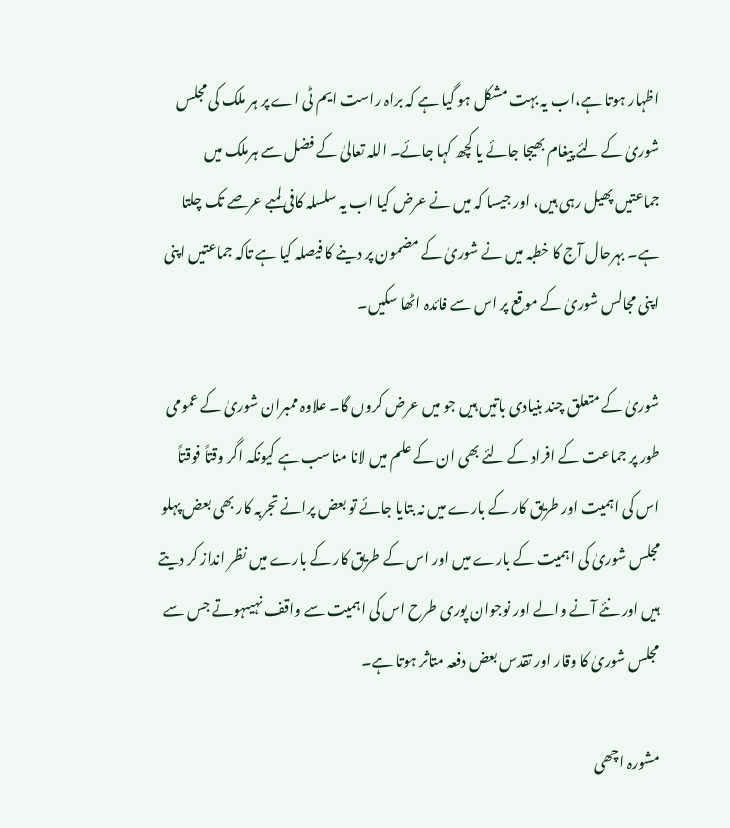اظہار ہوتا ہے،اب یہ بہت مشکل ہو گیا ہے کہ براہ راست ایم ٹی اے پر ہر ملک کی مجلس شوریٰ کے لئے پیغام بھیجا جائے یا کچھ کہا جائے۔ اللہ تعالیٰ کے فضل سے ہرملک میں جماعتیں پھیل رہی ہیں، اور جیسا کہ میں نے عرض کیا اب یہ سلسلہ کافی لمبے عرصے تک چلتا ہے۔ بہرحال آج کا خطبہ میں نے شوریٰ کے مضمون پر دینے کا فیصلہ کیا ہے تاکہ جماعتیں اپنی اپنی مجالس شوریٰ کے موقع پر اس سے فائدہ اٹھا سکیں۔

شوریٰ کے متعلق چند بنیادی باتیں ہیں جو میں عرض کروں گا۔ علاوہ ممبران شوریٰ کے عمومی طور پر جماعت کے افراد کے لئے بھی ان کے علم میں لانا مناسب ہے کیونکہ اگر وقتاً فوقتاً اس کی اہمیت اور طریق کار کے بارے میں نہ بتایا جائے تو بعض پرانے تجربہ کار بھی بعض پہلو مجلس شوریٰ کی اہمیت کے بارے میں اور اس کے طریق کار کے بارے میں نظر انداز کر دیتے ہیں اور نئے آنے والے اور نوجوان پوری طرح اس کی اہمیت سے واقف نہیںہوتے جس سے مجلس شوریٰ کا وقار اور تقدس بعض دفعہ متاثر ہوتا ہے۔

مشورہ اچھی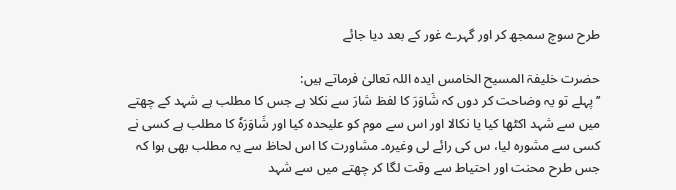طرح سوچ سمجھ کر اور گہرے غور کے بعد دیا جائے

حضرت خلیفۃ المسیح الخامس ایدہ اللہ تعالیٰ فرماتے ہیں:
’’پہلے تو یہ وضاحت کر دوں کہ شَاوَرَ کا لفظ شارَ سے نکلا ہے جس کا مطلب ہے شہد کے چھتے میں سے شہد اکٹھا کیا یا نکالا اور اس سے موم کو علیحدہ کیا اور شَاوَرَہٗ کا مطلب ہے کسی نے کسی سے مشورہ لیا، س کی رائے لی وغیرہ۔ مشاورت کا اس لحاظ سے یہ مطلب بھی ہوا کہ جس طرح محنت اور احتیاط سے وقت لگا کر چھتے میں سے شہد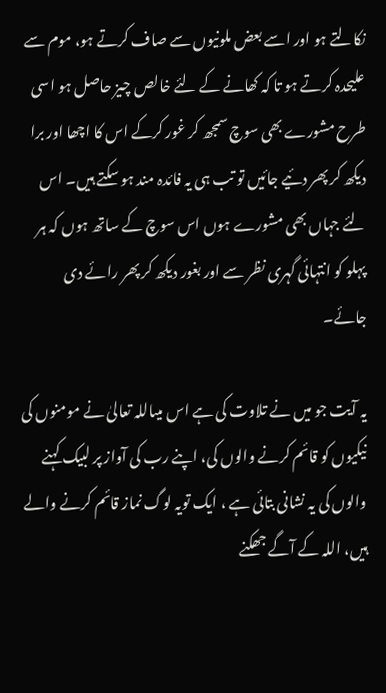نکالتے ہو اور اسے بعض ملونیوں سے صاف کرتے ہو، موم سے علیحدہ کرتے ہو تا کہ کھانے کے لئے خالص چیز حاصل ہو اسی طرح مشورے بھی سوچ سمجھ کر غور کرکے اس کا اچھا اور برا دیکھ کر پھر دئیے جائیں تو تب ہی یہ فائدہ مند ہو سکتے ہیں۔ اس لئے جہاں بھی مشورے ہوں اس سوچ کے ساتھ ہوں کہ ہر پہلو کو انتہائی گہری نظر سے اور بغور دیکھ کر پھر رائے دی جائے۔

یہ آیت جو میں نے تلاوت کی ہے اس میںاللہ تعالیٰ نے مومنوں کی نیکیوں کو قائم کرنے والوں کی، اپنے رب کی آواز پر لبیک کہنے والوں کی یہ نشانی بتائی ہے ، ایک تویہ لوگ نماز قائم کرنے والے ہیں، اللہ کے آگے جھکنے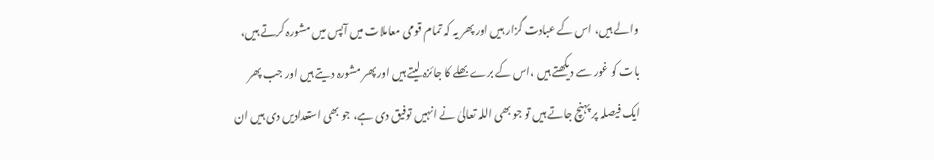والے ہیں، اس کے عبادت گزار ہیں اور پھر یہ کہ تمام قومی معاملات میں آپس میں مشورہ کرتے ہیں، بات کو غور سے دیکھتے ہیں ،اس کے برے بھلے کا جائزہ لیتے ہیں اور پھر مشورہ دیتے ہیں اور جب پھر ایک فیصلہ پر پہنچ جاتے ہیں تو جو بھی اللہ تعالیٰ نے انہیں توفیق دی ہے، جو بھی استعدادیں دی ہیں ان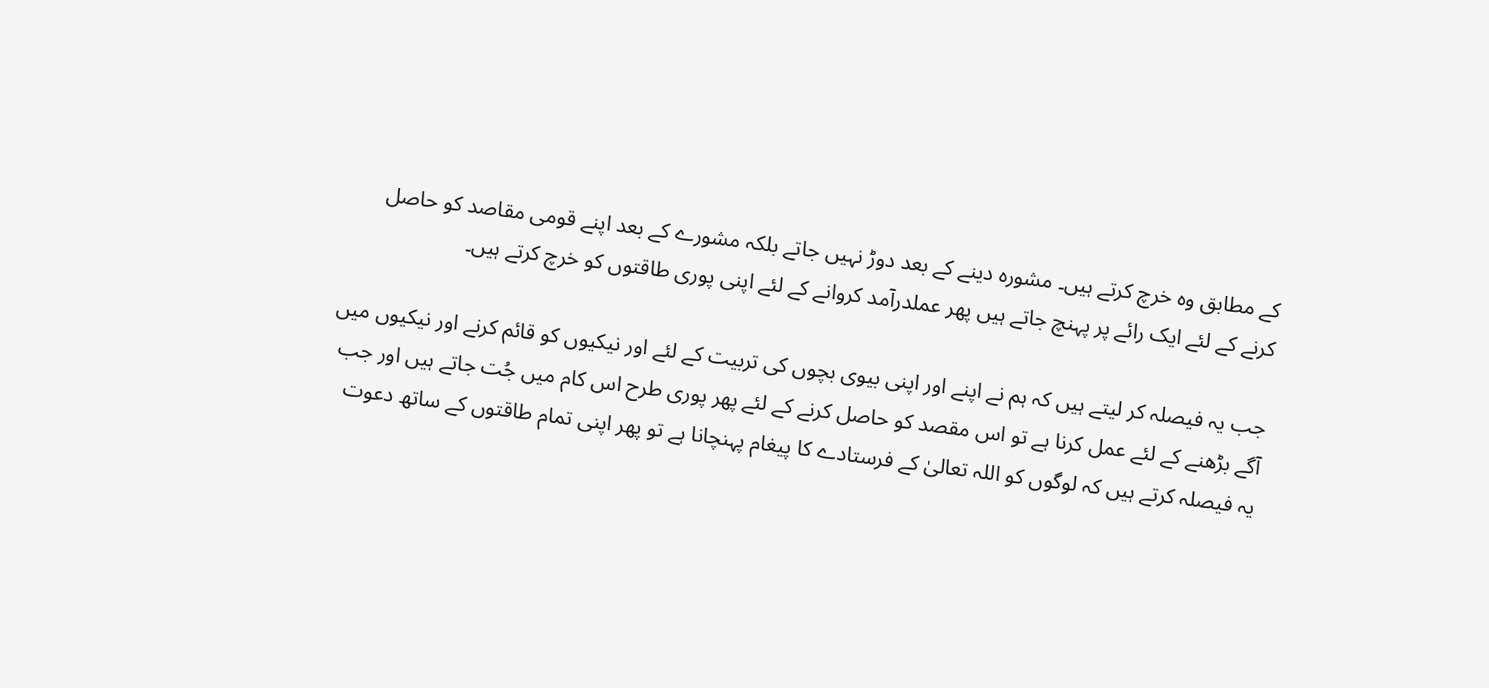کے مطابق وہ خرچ کرتے ہیں۔ مشورہ دینے کے بعد دوڑ نہیں جاتے بلکہ مشورے کے بعد اپنے قومی مقاصد کو حاصل کرنے کے لئے ایک رائے پر پہنچ جاتے ہیں پھر عملدرآمد کروانے کے لئے اپنی پوری طاقتوں کو خرچ کرتے ہیں۔

جب یہ فیصلہ کر لیتے ہیں کہ ہم نے اپنے اور اپنی بیوی بچوں کی تربیت کے لئے اور نیکیوں کو قائم کرنے اور نیکیوں میں آگے بڑھنے کے لئے عمل کرنا ہے تو اس مقصد کو حاصل کرنے کے لئے پھر پوری طرح اس کام میں جُت جاتے ہیں اور جب یہ فیصلہ کرتے ہیں کہ لوگوں کو اللہ تعالیٰ کے فرستادے کا پیغام پہنچانا ہے تو پھر اپنی تمام طاقتوں کے ساتھ دعوت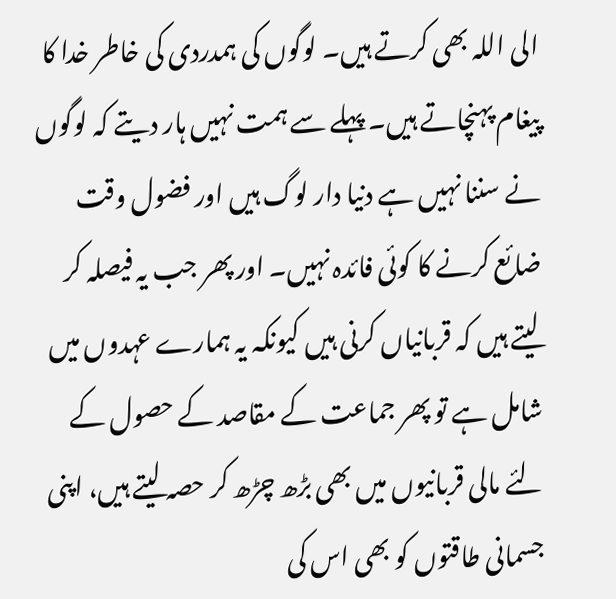الی اللہ بھی کرتے ہیں۔ لوگوں کی ہمدردی کی خاطر خدا کا پیغام پہنچاتے ہیں۔ پہلے سے ہمت نہیں ہار دیتے کہ لوگوں نے سننا نہیں ہے دنیا دار لوگ ہیں اور فضول وقت ضائع کرنے کا کوئی فائدہ نہیں۔ اور پھر جب یہ فیصلہ کر لیتے ہیں کہ قربانیاں کرنی ہیں کیونکہ یہ ہمارے عہدوں میں شامل ہے تو پھر جماعت کے مقاصد کے حصول کے لئے مالی قربانیوں میں بھی بڑھ چڑھ کر حصہ لیتے ہیں، اپنی جسمانی طاقتوں کو بھی اس کی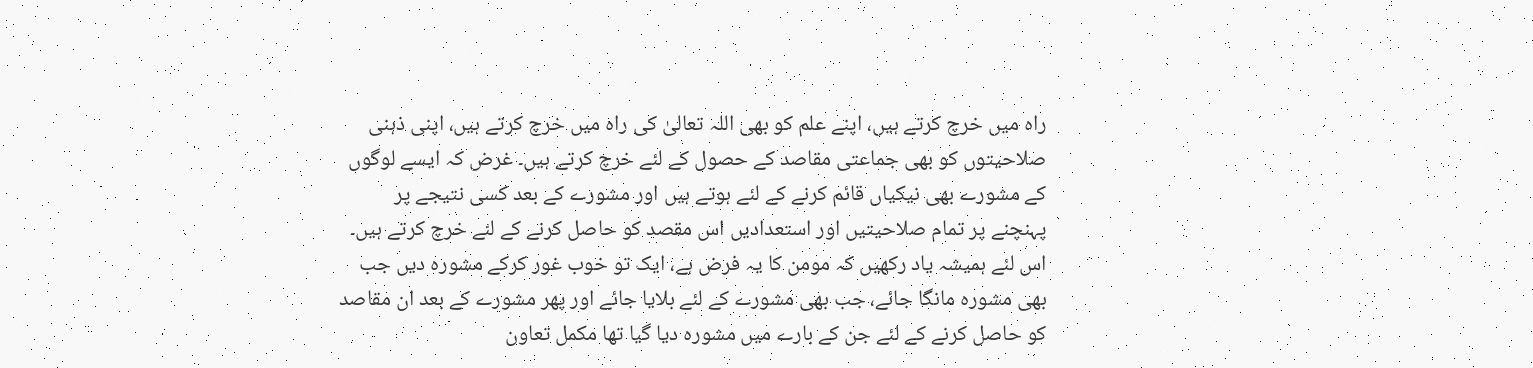راہ میں خرچ کرتے ہیں، اپنے علم کو بھی اللہ تعالیٰ کی راہ میں خرچ کرتے ہیں، اپنی ذہنی صلاحیتوں کو بھی جماعتی مقاصد کے حصول کے لئے خرچ کرتے ہیں۔ غرض کہ ایسے لوگوں کے مشورے بھی نیکیاں قائم کرنے کے لئے ہوتے ہیں اور مشورے کے بعد کسی نتیجے پر پہنچنے پر تمام صلاحیتیں اور استعدادیں اس مقصد کو حاصل کرنے کے لئے خرچ کرتے ہیں۔ اس لئے ہمیشہ یاد رکھیں کہ مومن کا یہ فرض ہے، ایک تو خوب غور کرکے مشورہ دیں جب بھی مشورہ مانگا جائے، جب بھی مشورے کے لئے بلایا جائے اور پھر مشورے کے بعد ان مقاصد کو حاصل کرنے کے لئے جن کے بارے میں مشورہ دیا گیا تھا مکمل تعاون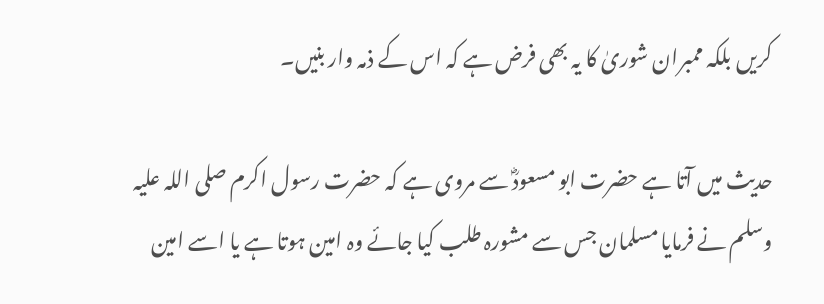کریں بلکہ ممبران شوریٰ کا یہ بھی فرض ہے کہ اس کے ذمہ وار بنیں۔

حدیث میں آتا ہے حضرت ابو مسعودؓ سے مروی ہے کہ حضرت رسول اکرم صلی اللہ علیہ وسلم نے فرمایا مسلمان جس سے مشورہ طلب کیا جائے وہ امین ہوتا ہے یا اسے امین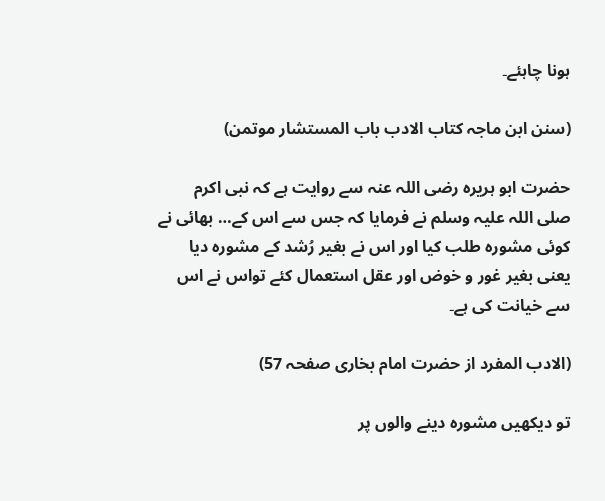ہونا چاہئے۔

(سنن ابن ماجہ کتاب الادب باب المستشار موتمن)

حضرت ابو ہریرہ رضی اللہ عنہ سے روایت ہے کہ نبی اکرم صلی اللہ علیہ وسلم نے فرمایا کہ جس سے اس کے… بھائی نے کوئی مشورہ طلب کیا اور اس نے بغیر رُشد کے مشورہ دیا یعنی بغیر غور و خوض اور عقل استعمال کئے تواس نے اس سے خیانت کی ہے۔

(الادب المفرد از حضرت امام بخاری صفحہ 57)

تو دیکھیں مشورہ دینے والوں پر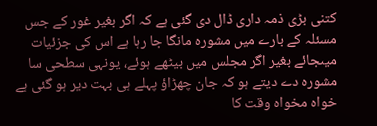کتنی بڑی ذمہ داری ڈال دی گئی ہے کہ اگر بغیر غور کے جس مسئلہ کے بارے میں مشورہ مانگا جا رہا ہے اس کی جزئیات میںجائے بغیر اگر مجلس میں بیٹھے ہوئے، یونہی سطحی سا مشورہ دے دیتے ہو کہ جان چھڑاؤ پہلے ہی بہت دیر ہو گئی ہے خواہ مخواہ وقت کا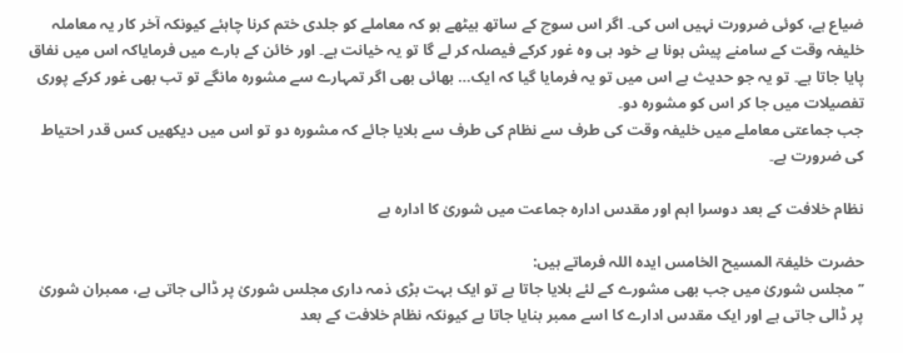ضیاع ہے، کوئی ضرورت نہیں اس کی۔ اگر اس سوچ کے ساتھ بیٹھے ہو کہ معاملے کو جلدی ختم کرنا چاہئے کیونکہ آخر کار یہ معاملہ خلیفہ وقت کے سامنے پیش ہونا ہے خود ہی وہ غور کرکے فیصلہ کر لے گا تو یہ خیانت ہے۔ اور خائن کے بارے میں فرمایاکہ اس میں نفاق پایا جاتا ہے۔ تو یہ جو حدیث ہے اس میں تو یہ فرمایا گیا کہ ایک… بھائی بھی اگر تمہارے سے مشورہ مانگے تو تب بھی غور کرکے پوری تفصیلات میں جا کر اس کو مشورہ دو۔
جب جماعتی معاملے میں خلیفہ وقت کی طرف سے نظام کی طرف سے بلایا جائے کہ مشورہ دو تو اس میں دیکھیں کس قدر احتیاط کی ضرورت ہے۔

نظام خلافت کے بعد دوسرا اہم اور مقدس ادارہ جماعت میں شوریٰ کا ادارہ ہے

حضرت خلیفۃ المسیح الخامس ایدہ اللہ فرماتے ہیں:
’’مجلس شوریٰ میں جب بھی مشورے کے لئے بلایا جاتا ہے تو ایک بہت بڑی ذمہ داری مجلس شوریٰ پر ڈالی جاتی ہے، ممبران شوریٰ پر ڈالی جاتی ہے اور ایک مقدس ادارے کا اسے ممبر بنایا جاتا ہے کیونکہ نظام خلافت کے بعد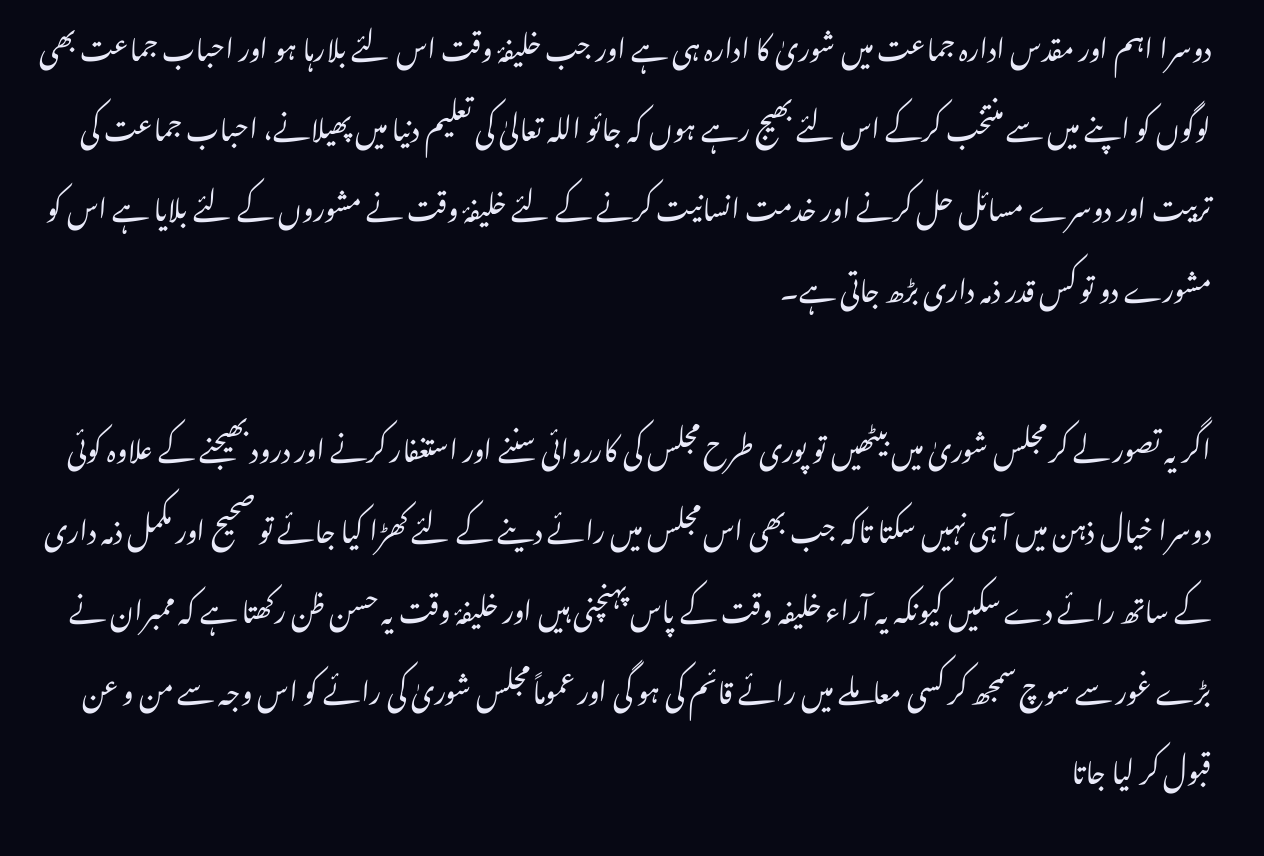دوسرا اہم اور مقدس ادارہ جماعت میں شوریٰ کا ادارہ ہی ہے اور جب خلیفۂ وقت اس لئے بلارہا ہو اور احباب جماعت بھی لوگوں کو اپنے میں سے منتخب کرکے اس لئے بھیج رہے ہوں کہ جائو اللہ تعالیٰ کی تعلیم دنیا میں پھیلانے، احباب جماعت کی تربیت اور دوسرے مسائل حل کرنے اور خدمت انسانیت کرنے کے لئے خلیفۂ وقت نے مشوروں کے لئے بلایا ہے اس کو مشورے دو تو کس قدر ذمہ داری بڑھ جاتی ہے۔

اگر یہ تصور لے کر مجلس شوریٰ میں بیٹھیں تو پوری طرح مجلس کی کارروائی سننے اور استغفار کرنے اور درود بھیجنے کے علاوہ کوئی دوسرا خیال ذہن میں آ ہی نہیں سکتا تاکہ جب بھی اس مجلس میں رائے دینے کے لئے کھڑا کیا جائے تو صحیح اور مکمل ذمہ داری کے ساتھ رائے دے سکیں کیونکہ یہ آراء خلیفہ وقت کے پاس پہنچنی ہیں اور خلیفۂ وقت یہ حسن ظن رکھتا ہے کہ ممبران نے بڑے غور سے سوچ سمجھ کر کسی معاملے میں رائے قائم کی ہو گی اور عموماً مجلس شوریٰ کی رائے کو اس وجہ سے من و عن قبول کر لیا جاتا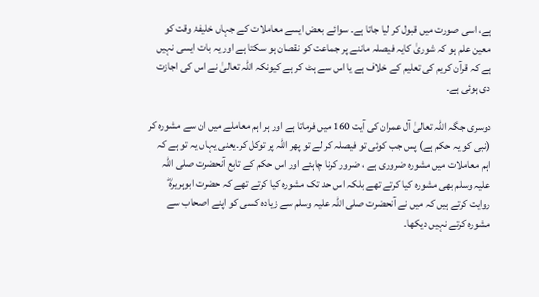ہے، اسی صورت میں قبول کر لیا جاتا ہے۔ سوائے بعض ایسے معاملات کے جہاں خلیفۂ وقت کو معین علم ہو کہ شوریٰ کایہ فیصلہ ماننے پر جماعت کو نقصان ہو سکتا ہے اور یہ بات ایسی نہیں ہے کہ قرآن کریم کی تعلیم کے خلاف ہے یا اس سے ہٹ کر ہے کیونکہ اللہ تعالیٰ نے اس کی اجازت دی ہوئی ہے۔

دوسری جگہ اللہ تعالیٰ آل عمران کی آیت 160 میں فرماتا ہے اور ہر اہم معاملے میں ان سے مشورہ کر (نبی کو یہ حکم ہے) پس جب کوئی تو فیصلہ کر لے تو پھر اللہ پر توکل کر۔یعنی یہاں یہ تو ہے کہ اہم معاملات میں مشورہ ضروری ہے ، ضرور کرنا چاہئے اور اس حکم کے تابع آنحضرت صلی اللہ علیہ وسلم بھی مشورہ کیا کرتے تھے بلکہ اس حد تک مشورہ کیا کرتے تھے کہ حضرت ابوہریرہؓ روایت کرتے ہیں کہ میں نے آنحضرت صلی اللہ علیہ وسلم سے زیادہ کسی کو اپنے اصحاب سے مشورہ کرتے نہیں دیکھا۔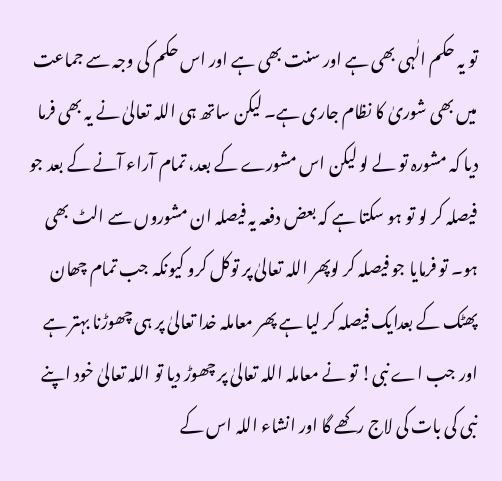تو یہ حکم الٰہی بھی ہے اور سنت بھی ہے اور اس حکم کی وجہ سے جماعت میں بھی شوریٰ کا نظام جاری ہے۔ لیکن ساتھ ہی اللہ تعالیٰ نے یہ بھی فرما دیا کہ مشورہ تو لے لو لیکن اس مشورے کے بعد، تمام آراء آنے کے بعد جو فیصلہ کر لو تو ہو سکتا ہے کہ بعض دفعہ یہ فیصلہ ان مشوروں سے الٹ بھی ہو۔ تو فرمایا جو فیصلہ کر لوپھر اللہ تعالیٰ پر توکل کرو کیونکہ جب تمام چھان پھٹک کے بعدایک فیصلہ کر لیا ہے پھر معاملہ خدا تعالیٰ پر ہی چھوڑنا بہتر ہے اور جب اے نبی! تو نے معاملہ اللہ تعالیٰ پر چھوڑ دیا تو اللہ تعالیٰ خود اپنے نبی کی بات کی لاج رکھے گا اور انشاء اللہ اس کے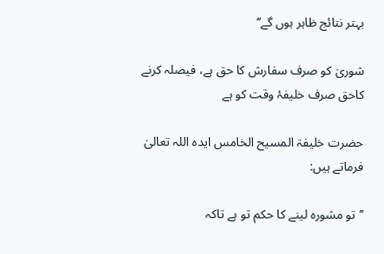بہتر نتائج ظاہر ہوں گے‘‘

شوریٰ کو صرف سفارش کا حق ہے، فیصلہ کرنے کاحق صرف خلیفۂ وقت کو ہے

حضرت خلیفۃ المسیح الخامس ایدہ اللہ تعالیٰ فرماتے ہیں:

’’تو مشورہ لینے کا حکم تو ہے تاکہ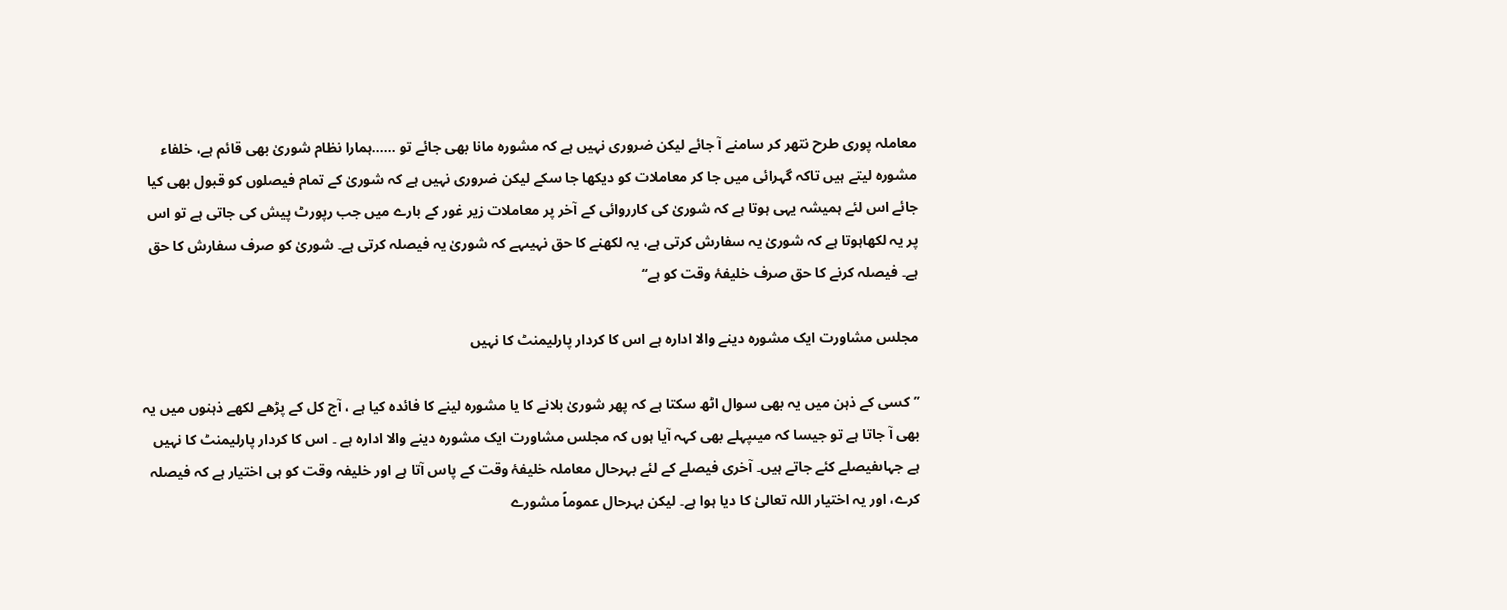معاملہ پوری طرح نتھر کر سامنے آ جائے لیکن ضروری نہیں ہے کہ مشورہ مانا بھی جائے تو ……ہمارا نظام شوریٰ بھی قائم ہے، خلفاء مشورہ لیتے ہیں تاکہ گہرائی میں جا کر معاملات کو دیکھا جا سکے لیکن ضروری نہیں ہے کہ شوریٰ کے تمام فیصلوں کو قبول بھی کیا جائے اس لئے ہمیشہ یہی ہوتا ہے کہ شوریٰ کی کارروائی کے آخر پر معاملات زیر غور کے بارے میں جب رپورٹ پیش کی جاتی ہے تو اس پر یہ لکھاہوتا ہے کہ شوریٰ یہ سفارش کرتی ہے، یہ لکھنے کا حق نہیںہے کہ شوریٰ یہ فیصلہ کرتی ہے۔ شوریٰ کو صرف سفارش کا حق ہے۔ فیصلہ کرنے کا حق صرف خلیفۂ وقت کو ہے‘‘

مجلس مشاورت ایک مشورہ دینے والا ادارہ ہے اس کا کردار پارلیمنٹ کا نہیں

’’کسی کے ذہن میں یہ بھی سوال اٹھ سکتا ہے کہ پھر شوریٰ بلانے کا یا مشورہ لینے کا فائدہ کیا ہے ، آج کل کے پڑھے لکھے ذہنوں میں یہ بھی آ جاتا ہے تو جیسا کہ میںپہلے بھی کہہ آیا ہوں کہ مجلس مشاورت ایک مشورہ دینے والا ادارہ ہے ۔ اس کا کردار پارلیمنٹ کا نہیں ہے جہاںفیصلے کئے جاتے ہیں۔ آخری فیصلے کے لئے بہرحال معاملہ خلیفۂ وقت کے پاس آتا ہے اور خلیفہ وقت کو ہی اختیار ہے کہ فیصلہ کرے، اور یہ اختیار اللہ تعالیٰ کا دیا ہوا ہے۔ لیکن بہرحال عموماً مشورے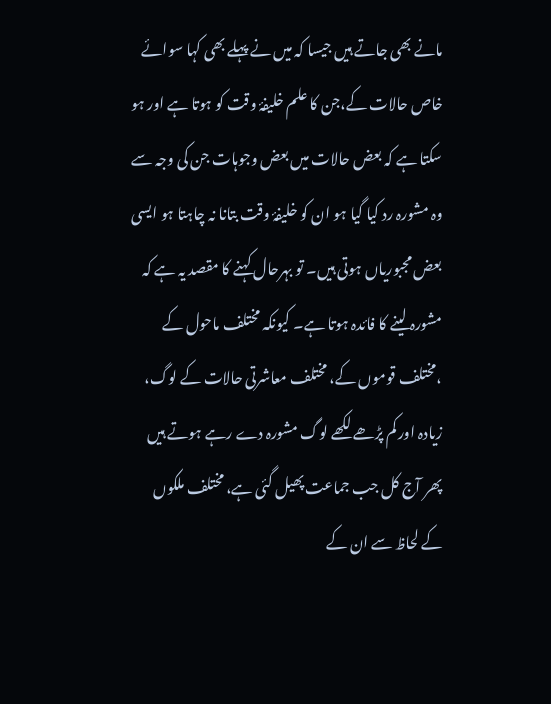مانے بھی جاتے ہیں جیسا کہ میں نے پہلے بھی کہا سوائے خاص حالات کے،جن کا علم خلیفۂ وقت کو ہوتا ہے اور ہو سکتا ہے کہ بعض حالات میں بعض وجوہات جن کی وجہ سے وہ مشورہ رد کیا گیا ہو ان کو خلیفۂ وقت بتانا نہ چاہتا ہو ایسی بعض مجبوریاں ہوتی ہیں۔ تو بہرحال کہنے کا مقصد یہ ہے کہ مشورہ لینے کا فائدہ ہوتا ہے۔ کیونکہ مختلف ماحول کے ،مختلف قوموں کے، مختلف معاشرتی حالات کے لوگ، زیادہ اور کم پڑھے لکھے لوگ مشورہ دے رہے ہوتے ہیں پھر آج کل جب جماعت پھیل گئی ہے، مختلف ملکوں کے لحاظ سے ان کے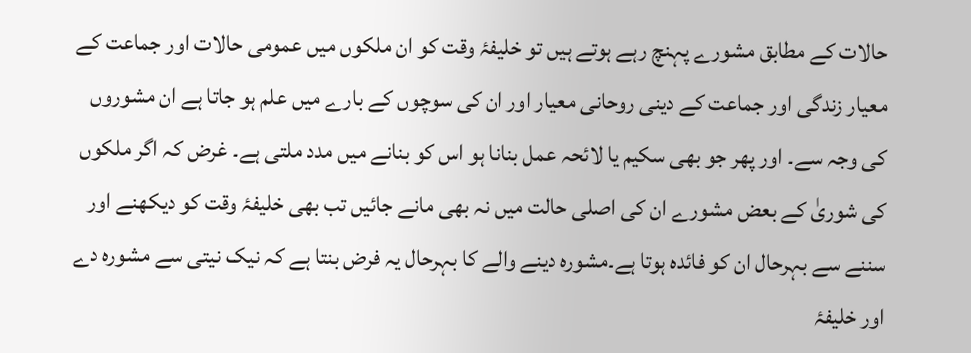حالات کے مطابق مشورے پہنچ رہے ہوتے ہیں تو خلیفۂ وقت کو ان ملکوں میں عمومی حالات اور جماعت کے معیار زندگی اور جماعت کے دینی روحانی معیار اور ان کی سوچوں کے بارے میں علم ہو جاتا ہے ان مشوروں کی وجہ سے۔ اور پھر جو بھی سکیم یا لائحہ عمل بنانا ہو اس کو بنانے میں مدد ملتی ہے۔ غرض کہ اگر ملکوں کی شوریٰ کے بعض مشورے ان کی اصلی حالت میں نہ بھی مانے جائیں تب بھی خلیفۂ وقت کو دیکھنے اور سننے سے بہرحال ان کو فائدہ ہوتا ہے۔مشورہ دینے والے کا بہرحال یہ فرض بنتا ہے کہ نیک نیتی سے مشورہ دے اور خلیفۂ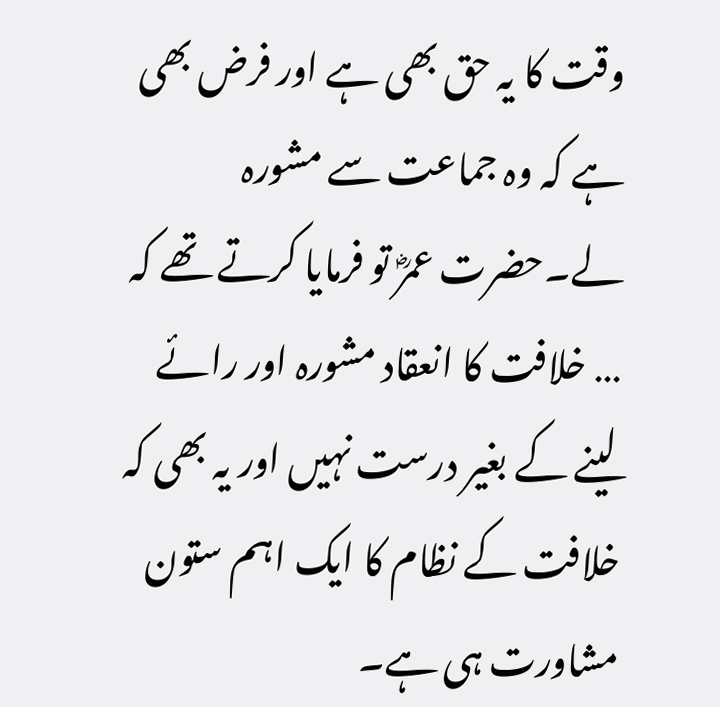وقت کا یہ حق بھی ہے اور فرض بھی ہے کہ وہ جماعت سے مشورہ لے۔حضرت عمرؓ تو فرمایا کرتے تھے کہ … خلافت کا انعقاد مشورہ اور رائے لینے کے بغیر درست نہیں اور یہ بھی کہ خلافت کے نظام کا ایک اہم ستون مشاورت ہی ہے۔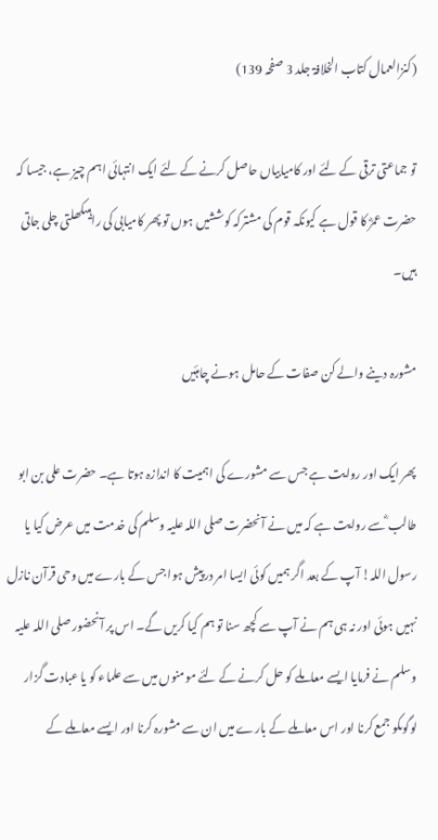(کنزالعمال کتاب الخلافۃ جلد 3 صفحہ 139)

تو جماعتی ترقی کے لئے اور کامیابیاں حاصل کرنے کے لئے ایک انتہائی اہم چیز ہے، جیسا کہ حضرت عمرؓ کا قول ہے کیونکہ قوم کی مشترکہ کوششیں ہوں تو پھر کامیابی کی راہیںکھلتی چلی جاتی ہیں۔

مشورہ دینے والے کن صفات کے حامل ہونے چاہئیں

پھر ایک اور روایت ہے جس سے مشورے کی اہمیت کا اندازہ ہوتا ہے۔ حضرت علی بن ابو طالب ؓسے روایت ہے کہ میں نے آنحضرت صلی اللہ علیہ وسلم کی خدمت میں عرض کیا یا رسول اللہ! آپ کے بعد اگر ہمیں کوئی ایسا امر درپیش ہوا جس کے بارے میں وحی قرآن نازل نہیں ہوئی اور نہ ہی ہم نے آپ سے کچھ سنا تو ہم کیا کریں گے۔ اس پر آنحضور صلی اللہ علیہ وسلم نے فرمایا ایسے معاملے کو حل کرنے کے لئے مومنوں میں سے علماء کو یا عبادت گزار لوگوںکو جمع کرنا اور اس معاملے کے بارے میں ان سے مشورہ کرنا اور ایسے معاملے کے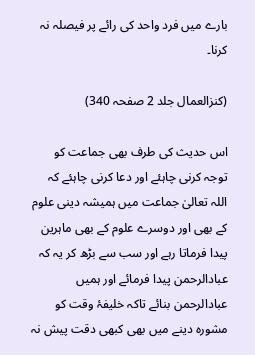بارے میں فرد واحد کی رائے پر فیصلہ نہ کرنا۔

(کنزالعمال جلد 2 صفحہ 340)

اس حدیث کی طرف بھی جماعت کو توجہ کرنی چاہئے اور دعا کرنی چاہئے کہ اللہ تعالیٰ جماعت میں ہمیشہ دینی علوم کے بھی اور دوسرے علوم کے بھی ماہرین پیدا فرماتا رہے اور سب سے بڑھ کر یہ کہ عبادالرحمن پیدا فرمائے اور ہمیں عبادالرحمن بنائے تاکہ خلیفۂ وقت کو مشورہ دینے میں بھی کبھی دقت پیش نہ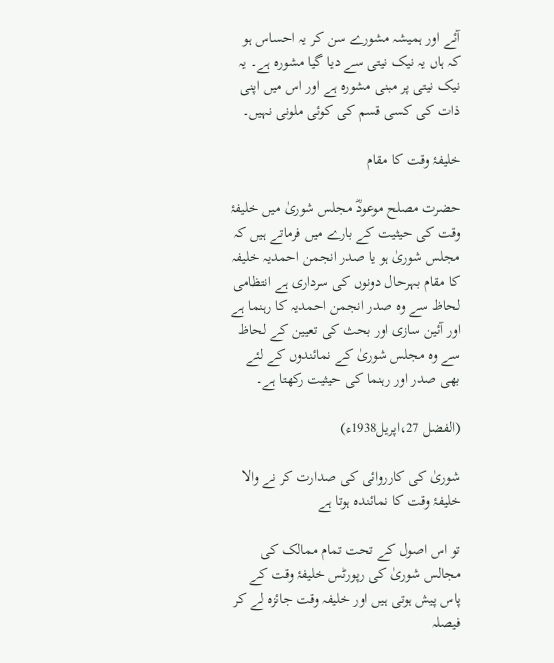آئے اور ہمیشہ مشورے سن کر یہ احساس ہو کہ ہاں یہ نیک نیتی سے دیا گیا مشورہ ہے۔ یہ نیک نیتی پر مبنی مشورہ ہے اور اس میں اپنی ذات کی کسی قسم کی کوئی ملونی نہیں۔

خلیفۂ وقت کا مقام

حضرت مصلح موعودؓ مجلس شوریٰ میں خلیفۂ وقت کی حیثیت کے بارے میں فرماتے ہیں کہ مجلس شوریٰ ہو یا صدر انجمن احمدیہ خلیفہ کا مقام بہرحال دونوں کی سرداری ہے انتظامی لحاظ سے وہ صدر انجمن احمدیہ کا رہنما ہے اور آئین سازی اور بحث کی تعیین کے لحاظ سے وہ مجلس شوریٰ کے نمائندوں کے لئے بھی صدر اور رہنما کی حیثیت رکھتا ہے۔

(الفضل 27،اپریل1938ء)

شوریٰ کی کارروائی کی صدارت کر نے والا خلیفۂ وقت کا نمائندہ ہوتا ہے

تو اس اصول کے تحت تمام ممالک کی مجالس شوریٰ کی رپورٹس خلیفۂ وقت کے پاس پیش ہوتی ہیں اور خلیفہ وقت جائزہ لے کر فیصلہ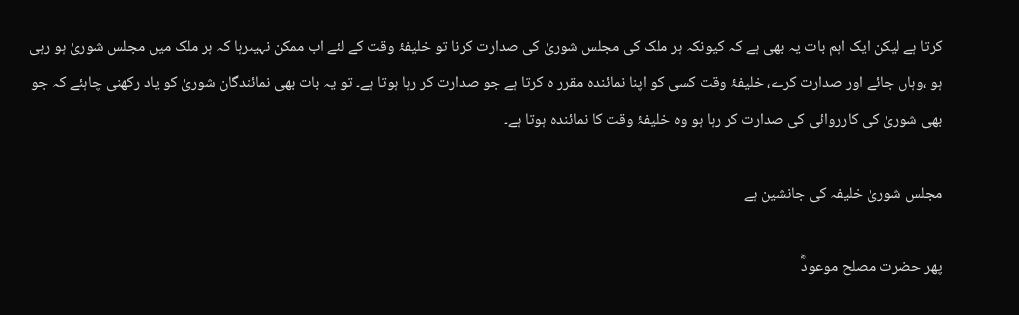کرتا ہے لیکن ایک اہم بات یہ بھی ہے کہ کیونکہ ہر ملک کی مجلس شوریٰ کی صدارت کرنا تو خلیفۂ وقت کے لئے اب ممکن نہیںرہا کہ ہر ملک میں مجلس شوریٰ ہو رہی ہو ،وہاں جائے اور صدارت کرے، خلیفۂ وقت کسی کو اپنا نمائندہ مقرر ہ کرتا ہے جو صدارت کر رہا ہوتا ہے۔ تو یہ بات بھی نمائندگان شوریٰ کو یاد رکھنی چاہئے کہ جو بھی شوریٰ کی کارروائی کی صدارت کر رہا ہو وہ خلیفۂ وقت کا نمائندہ ہوتا ہے۔

مجلس شوریٰ خلیفہ کی جانشین ہے

پھر حضرت مصلح موعودؓ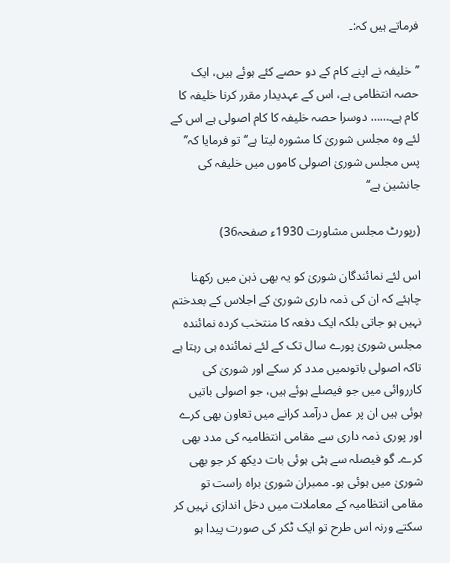فرماتے ہیں کہ:۔

’’خلیفہ نے اپنے کام کے دو حصے کئے ہوئے ہیں، ایک حصہ انتظامی ہے، اس کے عہدیدار مقرر کرنا خلیفہ کا کام ہے۔…… دوسرا حصہ خلیفہ کا کام اصولی ہے اس کے لئے وہ مجلس شوریٰ کا مشورہ لیتا ہے‘‘ تو فرمایا کہ’’ پس مجلس شوریٰ اصولی کاموں میں خلیفہ کی جانشین ہے‘‘

(رپورٹ مجلس مشاورت 1930ء صفحہ36)

اس لئے نمائندگان شوریٰ کو یہ بھی ذہن میں رکھنا چاہئے کہ ان کی ذمہ داری شوریٰ کے اجلاس کے بعدختم نہیں ہو جاتی بلکہ ایک دفعہ کا منتخب کردہ نمائندہ مجلس شوریٰ پورے سال تک کے لئے نمائندہ ہی رہتا ہے تاکہ اصولی باتوںمیں مدد کر سکے اور شوریٰ کی کارروائی میں جو فیصلے ہوئے ہیں، جو اصولی باتیں ہوئی ہیں ان پر عمل درآمد کرانے میں تعاون بھی کرے اور پوری ذمہ داری سے مقامی انتظامیہ کی مدد بھی کرے۔ گو فیصلہ سے ہٹی ہوئی بات دیکھ کر جو بھی شوریٰ میں ہوئی ہو۔ ممبران شوریٰ براہ راست تو مقامی انتظامیہ کے معاملات میں دخل اندازی نہیں کر سکتے ورنہ اس طرح تو ایک ٹکر کی صورت پیدا ہو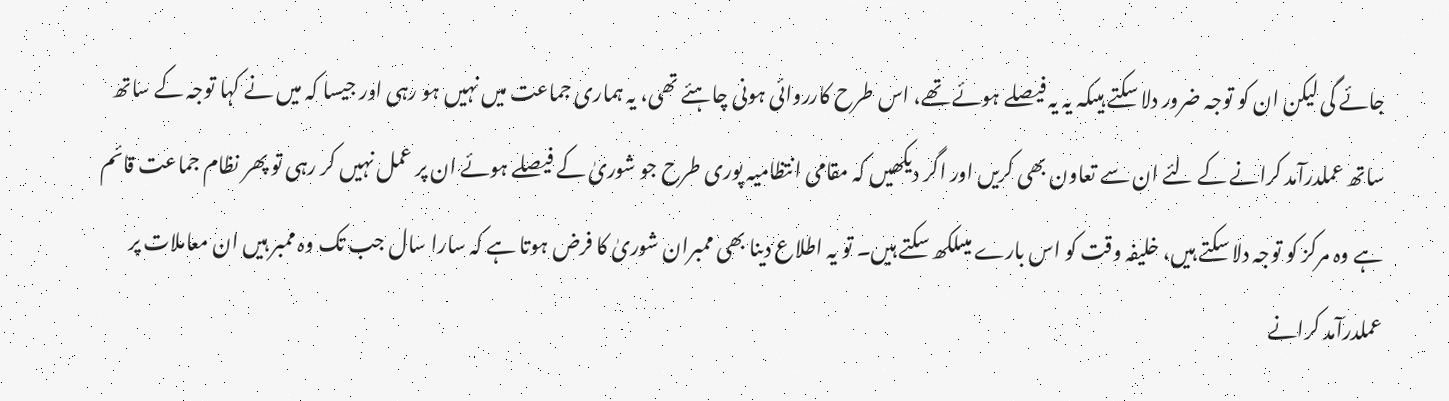جائے گی لیکن ان کو توجہ ضرور دلا سکتے ہیںکہ یہ یہ فیصلے ہوئے تھے، اس طرح کارروائی ہونی چاہئے تھی، یہ ہماری جماعت میں نہیں ہو رہی اور جیسا کہ میں نے کہا توجہ کے ساتھ ساتھ عملدرآمد کرانے کے لئے ان سے تعاون بھی کریں اور اگر دیکھیں کہ مقامی انتظامیہ پوری طرح جو شوریٰ کے فیصلے ہوئے ان پر عمل نہیں کر رہی تو پھر نظام جماعت قائم ہے وہ مرکز کو توجہ دلا سکتے ہیں، خلیفہ وقت کو اس بارے میںلکھ سکتے ہیں۔ تو یہ اطلاع دینا بھی ممبران شوریٰ کا فرض ہوتا ہے کہ سارا سال جب تک وہ ممبر ہیں ان معاملات پر عملدرآمد کرانے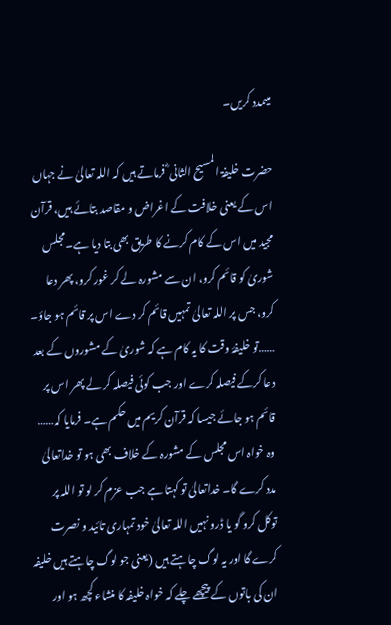میںمدد کریں۔

حضرت خلیفۃ المسیح الثانی ؓ فرماتے ہیں کہ اللہ تعالیٰ نے جہاں اس کے یعنی خلافت کے اغراض و مقاصد بتائے ہیں، قرآن مجید میں اس کے کام کرنے کا طریق بھی بتا دیا ہے۔مجلس شوریٰ کو قائم کرو، ان سے مشورہ لے کر غور کرو، پھر دعا کرو، جس پر اللہ تعالیٰ تمہیں قائم کر دے اس پر قائم ہو جاؤ۔ ……تو خلیفۂ وقت کا یہ کام ہے کہ شوریٰ کے مشوروں کے بعد دعا کرکے فیصلہ کرے اور جب کوئی فیصلہ کر لے پھر اس پر قائم ہو جائے جیسا کہ قرآن کریم میں حکم ہے۔ فرمایا کہ…… وہ خواہ اس مجلس کے مشورہ کے خلاف بھی ہو تو خداتعالیٰ مدد کرے گا۔ خداتعالیٰ تو کہتا ہے جب عزم کر لو تو اللہ پر توکل کرو گو یا ڈرو نہیں اللہ تعالیٰ خود تمہاری تائید و نصرت کرے گا اور یہ لوگ چاہتے ہیں (یعنی جو لوگ چاہتے ہیں خلیفہ ان کی باتوں کے پیچھے چلے کہ خواہ خلیفہ کا منشاء کچھ ہو اور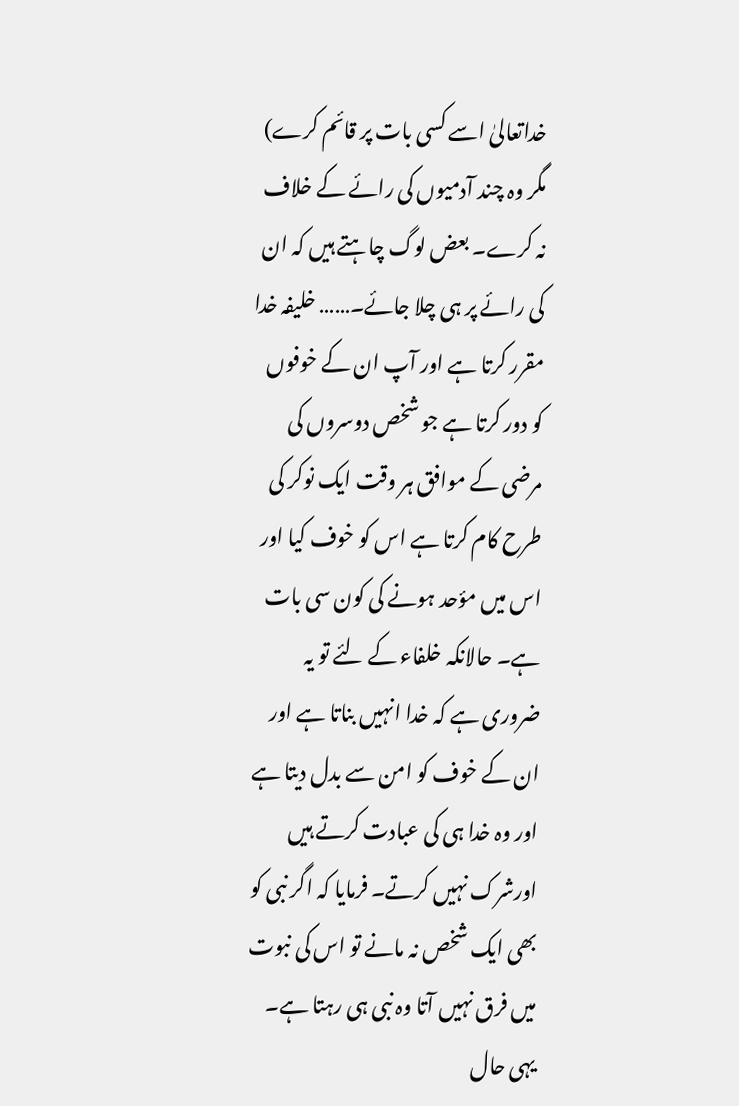خداتعالیٰ اسے کسی بات پر قائم کرے) مگر وہ چند آدمیوں کی رائے کے خلاف نہ کرے۔ بعض لوگ چاہتے ہیں کہ ان کی رائے پر ہی چلا جائے۔…… خلیفہ خدا مقرر کرتا ہے اور آپ ان کے خوفوں کو دور کرتا ہے جو شخص دوسروں کی مرضی کے موافق ہر وقت ایک نوکر کی طرح کام کرتا ہے اس کو خوف کیا اور اس میں مؤحد ہونے کی کون سی بات ہے۔ حالانکہ خلفاء کے لئے تو یہ ضروری ہے کہ خدا انہیں بناتا ہے اور ان کے خوف کو امن سے بدل دیتا ہے اور وہ خدا ہی کی عبادت کرتے ہیں اورشرک نہیں کرتے۔ فرمایا کہ اگر نبی کو بھی ایک شخص نہ مانے تو اس کی نبوت میں فرق نہیں آتا وہ نبی ہی رہتا ہے۔ یہی حال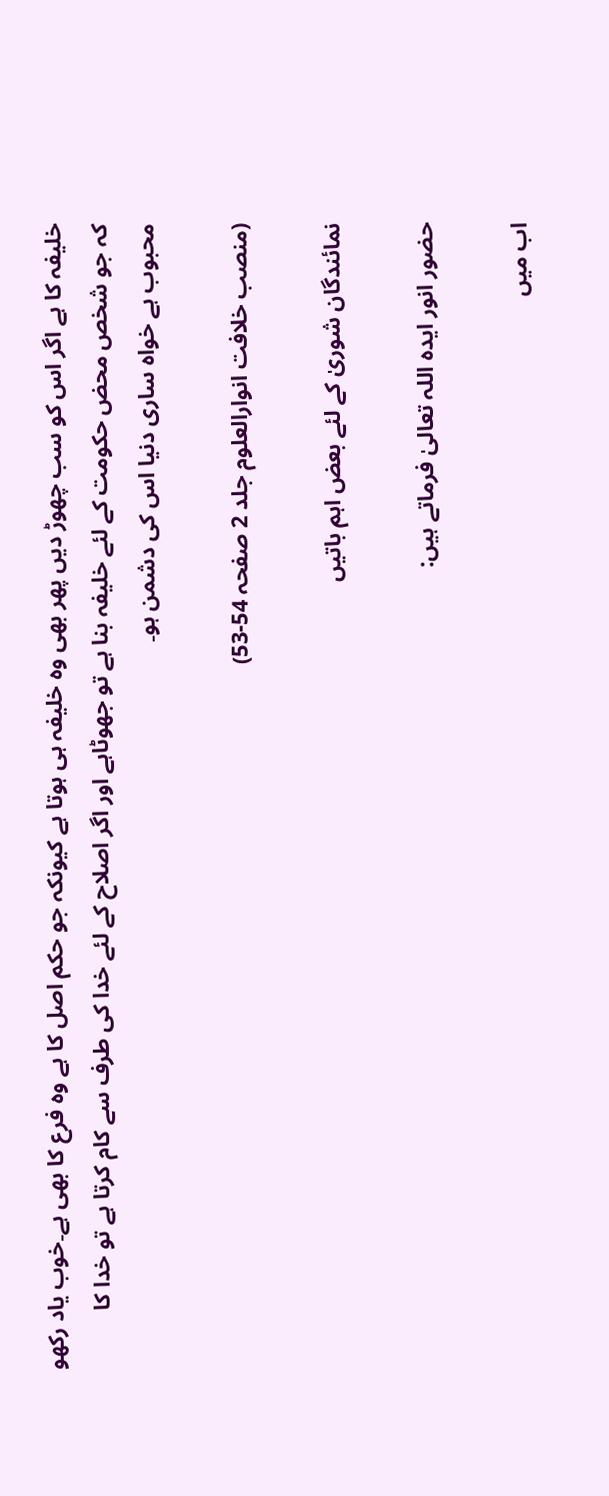خلیفہ کا ہے اگر اس کو سب چھوڑ دیں پھر بھی وہ خلیفہ ہی ہوتا ہے کیونکہ جو حکم اصل کا ہے وہ فرع کا بھی ہے۔خوب یاد رکھو کہ جو شخص محض حکومت کے لئے خلیفہ بنا ہے تو جھوٹاہے اور اگر اصلاح کے لئے خدا کی طرف سے کام کرتا ہے تو خدا کا محبوب ہے خواہ ساری دنیا اس کی دشمن ہو۔

(منصب خلافت انوارالعلوم جلد 2 صفحہ 54-53)

نمائندگان شوریٰ کے لئے بعض اہم باتیں

حضور انور ایدہ اللہ تعالیٰ فرماتے ہیں:

اب میں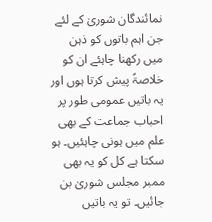نمائندگان شوریٰ کے لئے جن اہم باتوں کو ذہن میں رکھنا چاہئے ان کو خلاصۃً پیش کرتا ہوں اور یہ باتیں عمومی طور پر احباب جماعت کے بھی علم میں ہونی چاہئیں۔ ہو سکتا ہے کل کو یہ بھی ممبر مجلس شوریٰ بن جائیں۔ تو یہ باتیں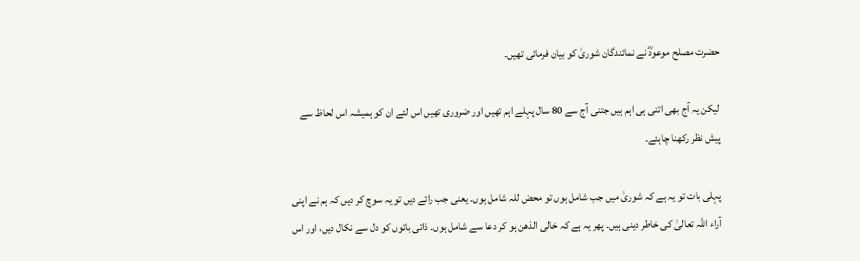حضرت مصلح موعودؓ نے نمائندگان شوریٰ کو بیان فرمائی تھیں۔

لیکن یہ آج بھی اتنی ہی اہم ہیں جتنی آج سے 80 سال پہلے اہم تھیں اور ضروری تھیں اس لئے ان کو ہمیشہ اس لحاظ سے پیش نظر رکھنا چاہئے۔

پہلی بات تو یہ ہے کہ شوریٰ میں جب شامل ہوں تو محض للہ شامل ہوں۔ یعنی جب رائے دیں تو یہ سوچ کر دیں کہ ہم نے اپنی آراء اللہ تعالیٰ کی خاطر دینی ہیں۔ پھر یہ ہے کہ خالی الذھن ہو کر دعا سے شامل ہوں۔ ذاتی باتوں کو دل سے نکال دیں، اور اس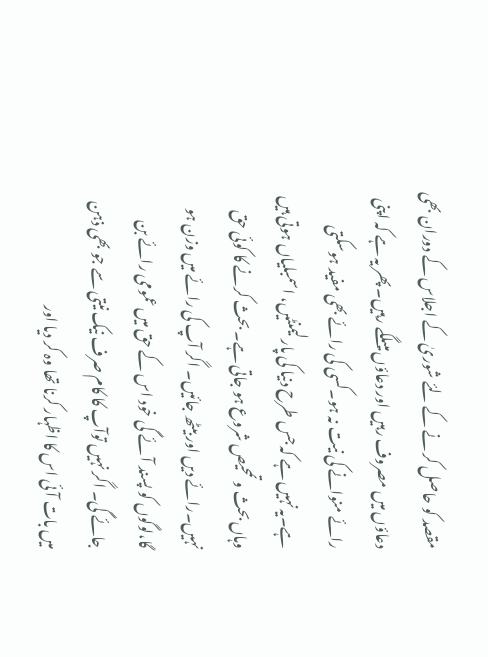مقصد کو حاصل کر نے کے لئے شوریٰ کے اجلاس کے دوران بھی دعاؤں میں مصروف رہیں اور دعاؤں میںلگے رہیں۔ پھر یہ ہے کہ اپنی رائے منوانے کی نیت نہ ہو۔کسی کی رائے بھی مفید ہوسکتی ہے۔یہ نہیں ہے کہ جس طرح دنیا کی پارلیمنٹیں، اسمبلیاں ہوتی ہیں وہاں بحث و تمحیص شروع ہو جاتی ہے۔ بحث کرنے کا کوئی حق نہیں۔رائے دیں اور بیٹھ جائیں۔ اگر آپ کی رائے میں وزن ہو گا،لوگوں کو پسند آئے گی خود اس کے حق میں عمومی رائے بن جائے گی۔ اگر نہیں توآپ کا کام صرف نیک نیتی سے جو بھی ذہن میں بات آئی اس کا اظہار کرنا تھا وہ کر دیا اور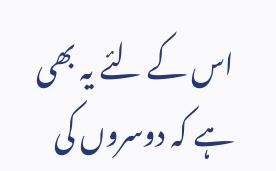اس کے لئے یہ بھی ہے کہ دوسروں کی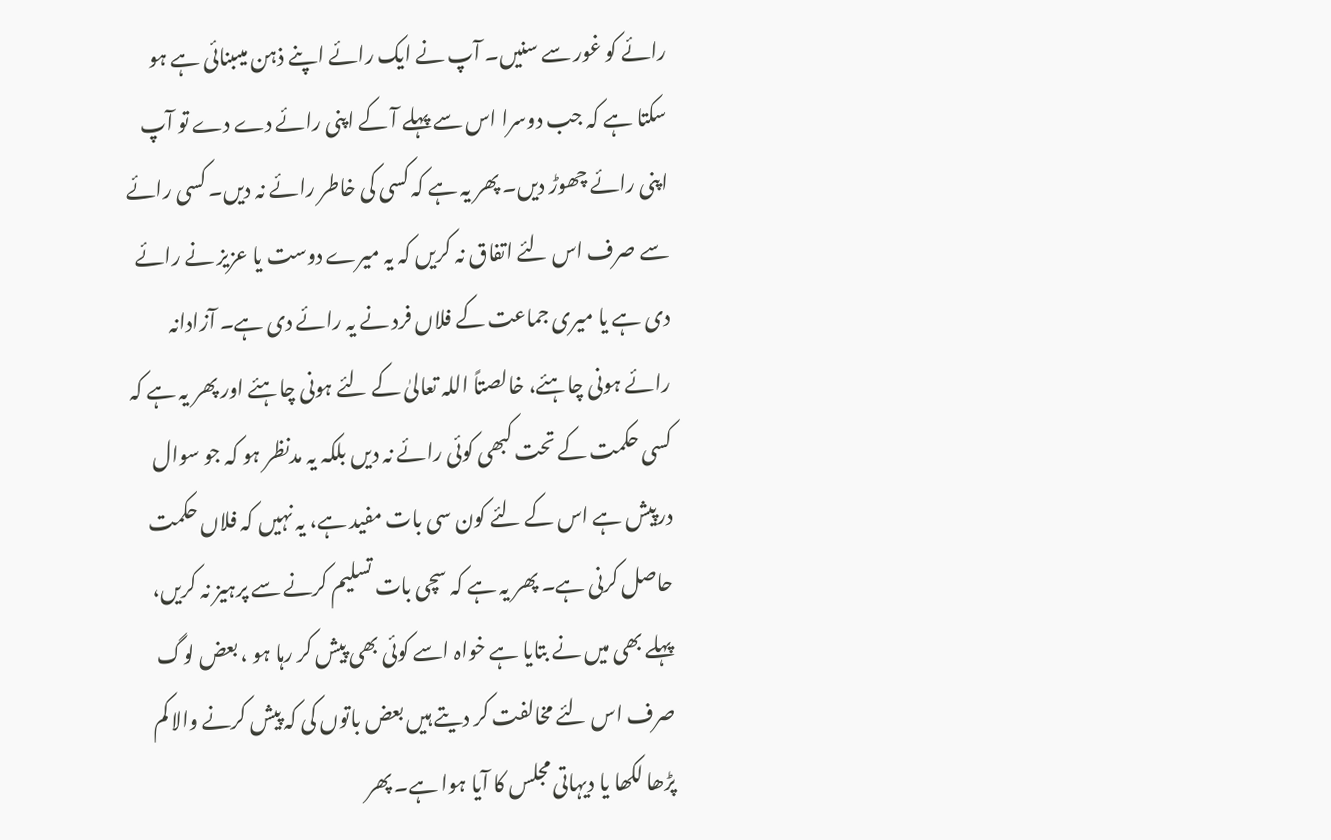رائے کو غور سے سنیں۔ آپ نے ایک رائے اپنے ذہن میںبنائی ہے ہو سکتا ہے کہ جب دوسرا اس سے پہلے آ کے اپنی رائے دے دے تو آپ اپنی رائے چھوڑ دیں۔ پھر یہ ہے کہ کسی کی خاطر رائے نہ دیں۔ کسی رائے سے صرف اس لئے اتفاق نہ کریں کہ یہ میرے دوست یا عزیز نے رائے دی ہے یا میری جماعت کے فلاں فرد نے یہ رائے دی ہے۔ آزادانہ رائے ہونی چاہئے، خالصتاً اللہ تعالیٰ کے لئے ہونی چاہئے اور پھر یہ ہے کہ کسی حکمت کے تحت کبھی کوئی رائے نہ دیں بلکہ یہ مدنظر ہو کہ جو سوال درپیش ہے اس کے لئے کون سی بات مفید ہے، یہ نہیں کہ فلاں حکمت حاصل کرنی ہے۔ پھر یہ ہے کہ سچی بات تسلیم کرنے سے پرہیز نہ کریں، پہلے بھی میں نے بتایا ہے خواہ اسے کوئی بھی پیش کر رہا ہو ، بعض لوگ صرف اس لئے مخالفت کر دیتے ہیں بعض باتوں کی کہ پیش کرنے والا کم پڑھا لکھا یا دیہاتی مجلس کا آیا ہوا ہے۔ پھر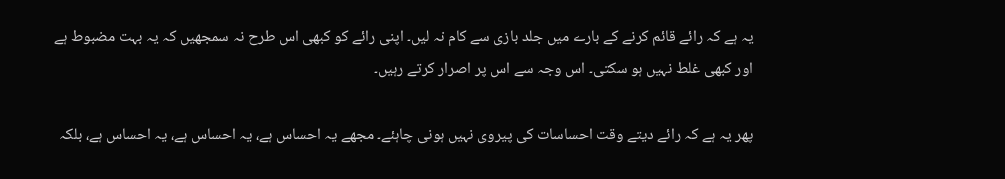یہ ہے کہ رائے قائم کرنے کے بارے میں جلد بازی سے کام نہ لیں۔ اپنی رائے کو کبھی اس طرح نہ سمجھیں کہ یہ بہت مضبوط ہے اور کبھی غلط نہیں ہو سکتی۔ اس وجہ سے اس پر اصرار کرتے رہیں۔

پھر یہ ہے کہ رائے دیتے وقت احساسات کی پیروی نہیں ہونی چاہئے۔ مجھے یہ احساس ہے، یہ احساس ہے، یہ احساس ہے، بلکہ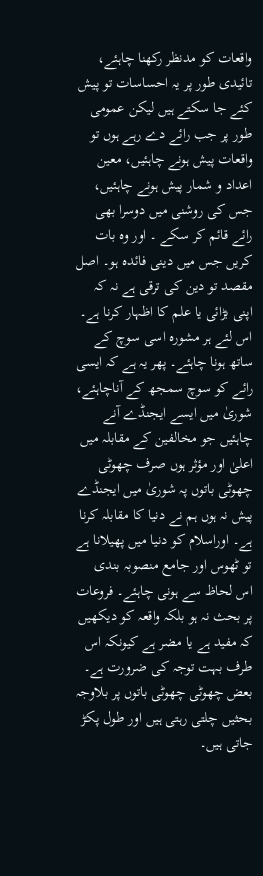واقعات کو مدنظر رکھنا چاہئے، تائیدی طور پر یہ احساسات تو پیش کئے جا سکتے ہیں لیکن عمومی طور پر جب رائے دے رہے ہوں تو واقعات پیش ہونے چاہئیں، معین اعداد و شمار پیش ہونے چاہئیں، جس کی روشنی میں دوسرا بھی رائے قائم کر سکے ۔ اور وہ بات کریں جس میں دینی فائدہ ہو۔ اصل مقصد تو دین کی ترقی ہے نہ کہ اپنی بڑائی یا علم کا اظہار کرنا ہے۔ اس لئے ہر مشورہ اسی سوچ کے ساتھ ہونا چاہئے۔ پھر یہ ہے کہ ایسی رائے کو سوچ سمجھ کے آناچاہئے، شوریٰ میں ایسے ایجنڈے آنے چاہئیں جو مخالفین کے مقابلہ میں اعلیٰ اور مؤثر ہوں صرف چھوٹی چھوٹی باتوں پہ شوریٰ میں ایجنڈے پیش نہ ہوں ہم نے دنیا کا مقابلہ کرنا ہے۔ اوراسلام کو دنیا میں پھیلانا ہے تو ٹھوس اور جامع منصوبہ بندی اس لحاظ سے ہونی چاہئے۔ فروعات پر بحث نہ ہو بلکہ واقعہ کو دیکھیں کہ مفید ہے یا مضر ہے کیونکہ اس طرف بہت توجہ کی ضرورت ہے۔ بعض چھوٹی چھوٹی باتوں پر بلاوجہ بحثیں چلتی رہتی ہیں اور طول پکڑ جاتی ہیں۔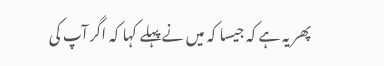پھر یہ ہے کہ جیسا کہ میں نے پہلے کہا کہ اگر آپ کی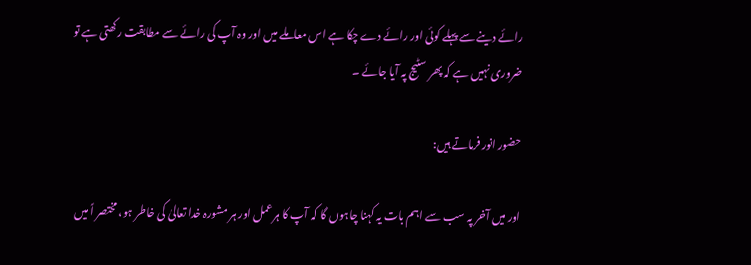رائے دینے سے پہلے کوئی اور رائے دے چکا ہے اس معاملے میں اور وہ آپ کی رائے سے مطابقت رکھتی ہے تو ضروری نہیں ہے کہ پھر سٹیج پہ آیا جائے ۔

حضور انور فرماتے ہیں:

اور میں آخر پہ سب سے اہم بات یہ کہنا چاہوں گا کہ آپ کا ہرعمل اور ہر مشورہ خدا تعالیٰ کی خاطر ہو، مختصر اً میں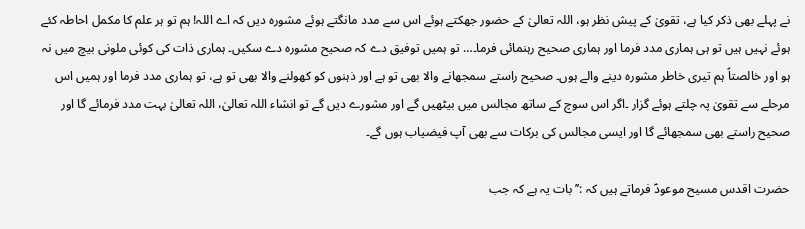نے پہلے بھی ذکر کیا ہے، تقویٰ کے پیش نظر ہو، اللہ تعالیٰ کے حضور جھکتے ہوئے اس سے مدد مانگتے ہوئے مشورہ دیں کہ اے اللہ! ہم تو ہر علم کا مکمل احاطہ کئے ہوئے نہیں ہیں تو ہی ہماری مدد فرما اور ہماری صحیح رہنمائی فرما۔… تو ہمیں توفیق دے کہ صحیح مشورہ دے سکیں۔ ہماری ذات کی کوئی ملونی بیچ میں نہ ہو اور خالصتاً ہم تیری خاطر مشورہ دینے والے ہوں۔ صحیح راستے سمجھانے والا بھی تو ہے اور ذہنوں کو کھولنے والا بھی تو ہے، تو ہماری مدد فرما اور ہمیں اس مرحلے سے تقویٰ پہ چلتے ہوئے گزار ۔اگر اس سوچ کے ساتھ مجالس میں بیٹھیں گے اور مشورے دیں گے تو انشاء اللہ تعالیٰ، اللہ تعالیٰ بہت مدد فرمائے گا اور صحیح راستے بھی سمجھائے گا اور ایسی مجالس کی برکات سے بھی آپ فیضیاب ہوں گے۔

حضرت اقدس مسیح موعودؑ فرماتے ہیں کہ :’’بات یہ ہے کہ جب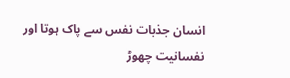انسان جذبات نفس سے پاک ہوتا اور نفسانیت چھوڑ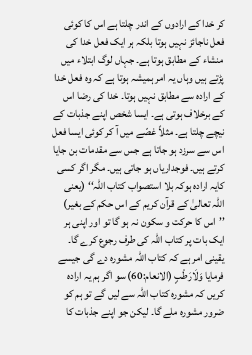کر خدا کے ارادوں کے اندر چلتا ہے اس کا کوئی فعل ناجائز نہیں ہوتا بلکہ ہر ایک فعل خدا کی منشاء کے مطابق ہوتا ہے۔ جہاں لوگ ابتلاء میں پڑتے ہیں وہاں یہ امر ہمیشہ ہوتا ہے کہ وہ فعل خدا کے ارادہ سے مطابق نہیں ہوتا۔ خدا کی رضا اس کے برخلاف ہوتی ہے۔ ایسا شخص اپنے جذبات کے نیچے چلتا ہے۔ مثلاً غصّے میں آ کر کوئی ایسا فعل اس سے سرزد ہو جاتا ہے جس سے مقدمات بن جایا کرتے ہیں۔ فوجداریاں ہو جاتی ہیں۔ مگر اگر کسی کایہ ارادہ ہوکہ بلا استصواب کتاب اللہ‘‘ (یعنی اللہ تعالیٰ کے قرآن کریم کے اس حکم کے بغیر) ’’اس کا حرکت و سکون نہ ہو گا تو اور اپنی ہر ایک بات پر کتاب اللہ کی طرف رجوع کرے گا۔ یقینی امر ہے کہ کتاب اللہ مشورہ دے گی جیسے فرمایا وَلَارَطْبٍ (الانعام:60) سو اگر ہم یہ ارادہ کریں کہ مشورہ کتاب اللہ سے لیں گے تو ہم کو ضرور مشورہ ملے گا۔ لیکن جو اپنے جذبات کا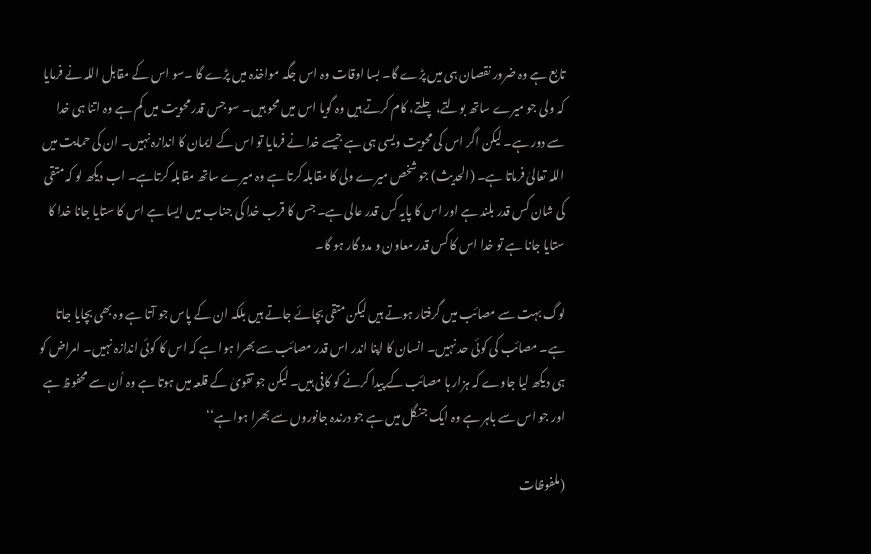تابع ہے وہ ضرور نقصان ہی میں پڑے گا۔ بسا اوقات وہ اس جگہ مواخذہ میں پڑے گا ۔سو اس کے مقابل اللہ نے فرمایا کہ ولی جو میرے ساتھ بولتے، چلتے، کام کرتے ہیں وہ گویا اس میں محو ہیں۔ سو جس قدر محویت میں کم ہے وہ اتنا ہی خدا سے دور ہے۔ لیکن اگر اس کی محویت ویسی ہی ہے جیسے خدا نے فرمایا تو اس کے ایمان کا اندازہ نہیں۔ ان کی حمایت میں اللہ تعالیٰ فرماتا ہے۔ (الحدیث) جو شخص میرے ولی کا مقابلہ کرتا ہے وہ میرے ساتھ مقابلہ کرتاہے۔ اب دیکھ لو کہ متقی کی شان کس قدر بلند ہے اور اس کا پایہ کس قدر عالی ہے۔ جس کا قرب خدا کی جناب میں ایسا ہے اس کا ستایا جانا خدا کا ستایا جانا ہے تو خدا اس کا کس قدر معاون و مدد گار ہو گا۔

لوگ بہت سے مصائب میں گرفتار ہوتے ہیں لیکن متقی بچائے جاتے ہیں بلکہ ان کے پاس جو آتا ہے وہ بھی بچایا جاتا ہے۔ مصائب کی کوئی حد نہیں۔ انسان کا اپنا اندر اس قدر مصائب سے بھرا ہوا ہے کہ اس کا کوئی اندازہ نہیں۔ امراض کو ہی دیکھ لیا جاوے کہ ہزار ہا مصائب کے پیدا کرنے کو کافی ہیں۔ لیکن جو تقویٰ کے قلعہ میں ہوتا ہے وہ اُن سے محفوظ ہے اور جو اس سے باہر ہے وہ ایک جنگل میں ہے جو درندہ جانوروں سے بھرا ہوا ہے‘‘

(ملفوظات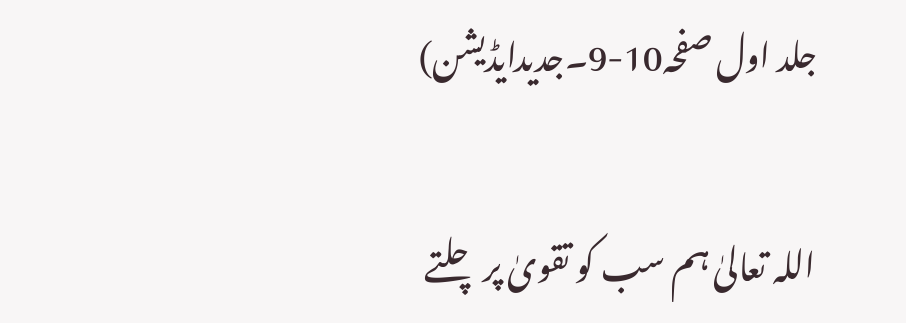جلد اول صفحہ10-9۔جدیدایڈیشن)

اللہ تعالیٰ ہم سب کو تقویٰ پر چلتے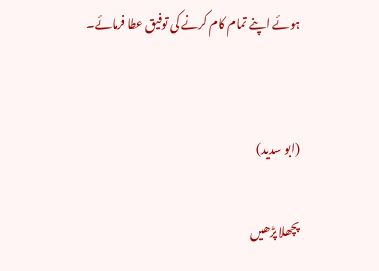ہوئے اپنے تمام کام کرنے کی توفیق عطا فرمائے۔


(ابو سدید)

پچھلا پڑھیں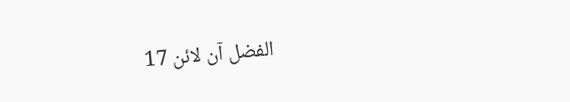الفضل آن لائن 17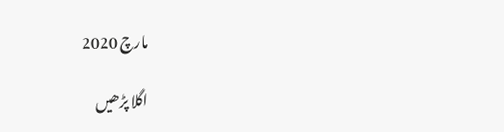مارچ 2020

اگلا پڑھیں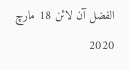الفضل آن لائن 18 مارچ 2020